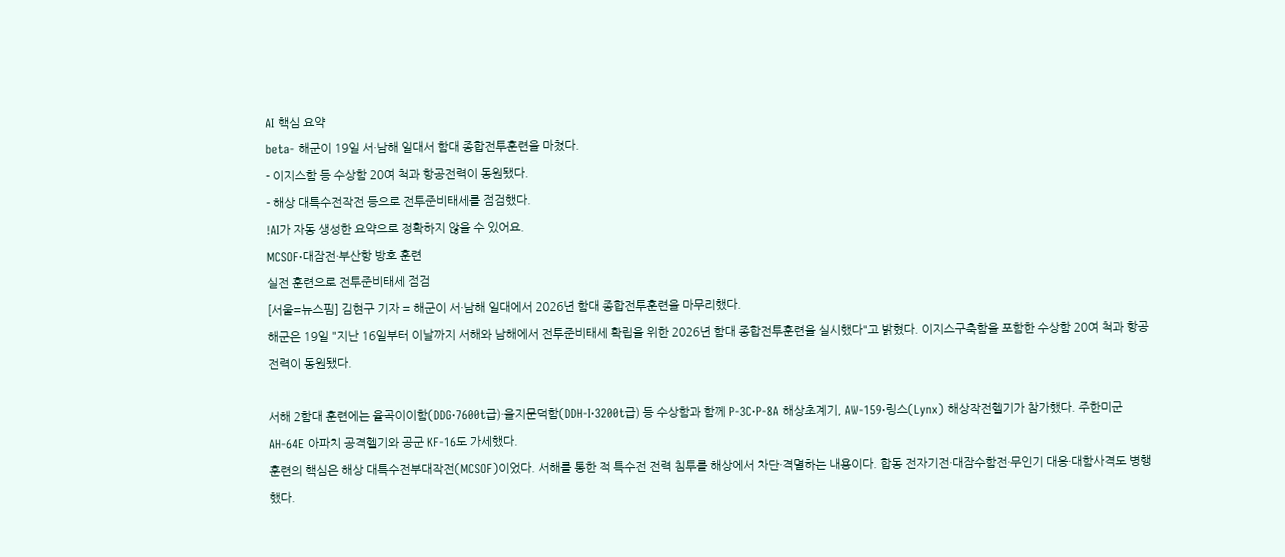AI 핵심 요약
beta- 해군이 19일 서·남해 일대서 함대 종합전투훈련을 마쳤다.
- 이지스함 등 수상함 20여 척과 항공전력이 동원됐다.
- 해상 대특수전작전 등으로 전투준비태세를 점검했다.
!AI가 자동 생성한 요약으로 정확하지 않을 수 있어요.
MCSOF·대잠전·부산항 방호 훈련
실전 훈련으로 전투준비태세 점검
[서울=뉴스핌] 김현구 기자 = 해군이 서·남해 일대에서 2026년 함대 종합전투훈련을 마무리했다.
해군은 19일 "지난 16일부터 이날까지 서해와 남해에서 전투준비태세 확립을 위한 2026년 함대 종합전투훈련을 실시했다"고 밝혔다. 이지스구축함을 포함한 수상함 20여 척과 항공 전력이 동원됐다.

서해 2함대 훈련에는 율곡이이함(DDG·7600t급)·을지문덕함(DDH-Ⅰ·3200t급) 등 수상함과 함께 P-3C·P-8A 해상초계기, AW-159·링스(Lynx) 해상작전헬기가 참가했다. 주한미군 AH-64E 아파치 공격헬기와 공군 KF-16도 가세했다.
훈련의 핵심은 해상 대특수전부대작전(MCSOF)이었다. 서해를 통한 적 특수전 전력 침투를 해상에서 차단·격멸하는 내용이다. 합동 전자기전·대잠수함전·무인기 대응·대함사격도 병행했다.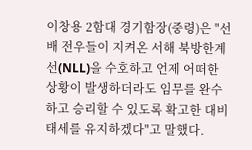이창용 2함대 경기함장(중령)은 "선배 전우들이 지켜온 서해 북방한계선(NLL)을 수호하고 언제 어떠한 상황이 발생하더라도 임무를 완수하고 승리할 수 있도록 확고한 대비태세를 유지하겠다"고 말했다.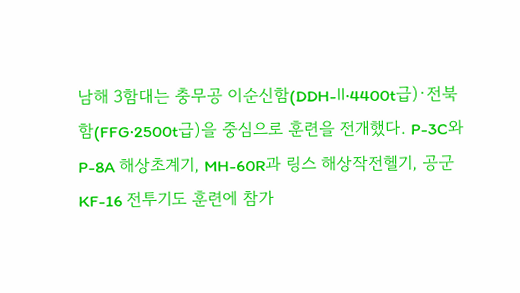남해 3함대는 충무공 이순신함(DDH-Ⅱ·4400t급)·전북함(FFG·2500t급)을 중심으로 훈련을 전개했다. P-3C와 P-8A 해상초계기, MH-60R과 링스 해상작전헬기, 공군 KF-16 전투기도 훈련에 참가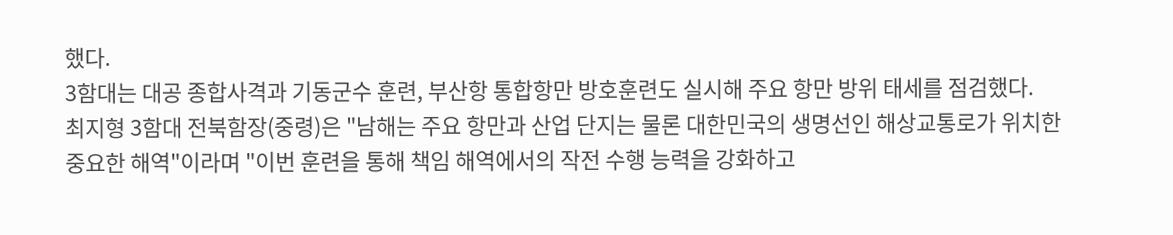했다.
3함대는 대공 종합사격과 기동군수 훈련, 부산항 통합항만 방호훈련도 실시해 주요 항만 방위 태세를 점검했다.
최지형 3함대 전북함장(중령)은 "남해는 주요 항만과 산업 단지는 물론 대한민국의 생명선인 해상교통로가 위치한 중요한 해역"이라며 "이번 훈련을 통해 책임 해역에서의 작전 수행 능력을 강화하고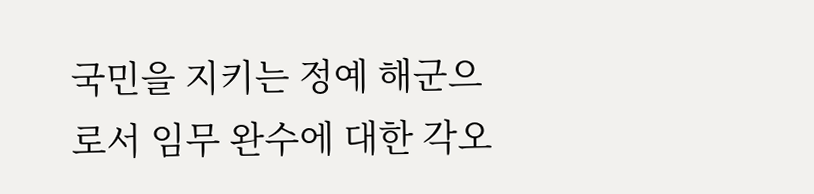국민을 지키는 정예 해군으로서 임무 완수에 대한 각오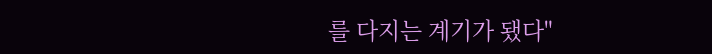를 다지는 계기가 됐다"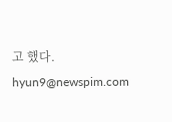고 했다.
hyun9@newspim.com